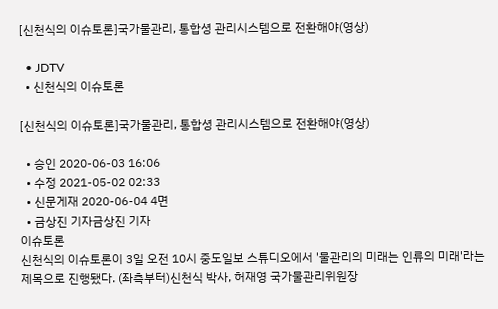[신천식의 이슈토론]국가물관리, 통합셩 관리시스템으로 전환해야(영상)

  • JDTV
  • 신천식의 이슈토론

[신천식의 이슈토론]국가물관리, 통합셩 관리시스템으로 전환해야(영상)

  • 승인 2020-06-03 16:06
  • 수정 2021-05-02 02:33
  • 신문게재 2020-06-04 4면
  • 금상진 기자금상진 기자
이슈토론
신천식의 이슈토론이 3일 오전 10시 중도일보 스튜디오에서 '물관리의 미래는 인류의 미래'라는 제목으로 진행됐다. (좌측부터)신천식 박사, 허재영 국가물관리위원장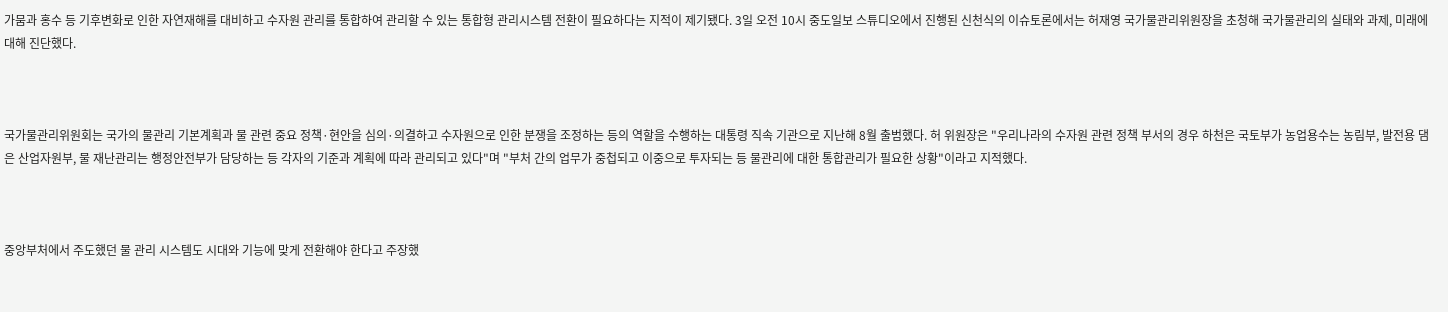가뭄과 홍수 등 기후변화로 인한 자연재해를 대비하고 수자원 관리를 통합하여 관리할 수 있는 통합형 관리시스템 전환이 필요하다는 지적이 제기됐다. 3일 오전 10시 중도일보 스튜디오에서 진행된 신천식의 이슈토론에서는 허재영 국가물관리위원장을 초청해 국가물관리의 실태와 과제, 미래에 대해 진단했다.



국가물관리위원회는 국가의 물관리 기본계획과 물 관련 중요 정책·현안을 심의·의결하고 수자원으로 인한 분쟁을 조정하는 등의 역할을 수행하는 대통령 직속 기관으로 지난해 8월 출범했다. 허 위원장은 "우리나라의 수자원 관련 정책 부서의 경우 하천은 국토부가 농업용수는 농림부, 발전용 댐은 산업자원부, 물 재난관리는 행정안전부가 담당하는 등 각자의 기준과 계획에 따라 관리되고 있다"며 "부처 간의 업무가 중첩되고 이중으로 투자되는 등 물관리에 대한 통합관리가 필요한 상황"이라고 지적했다.



중앙부처에서 주도했던 물 관리 시스템도 시대와 기능에 맞게 전환해야 한다고 주장했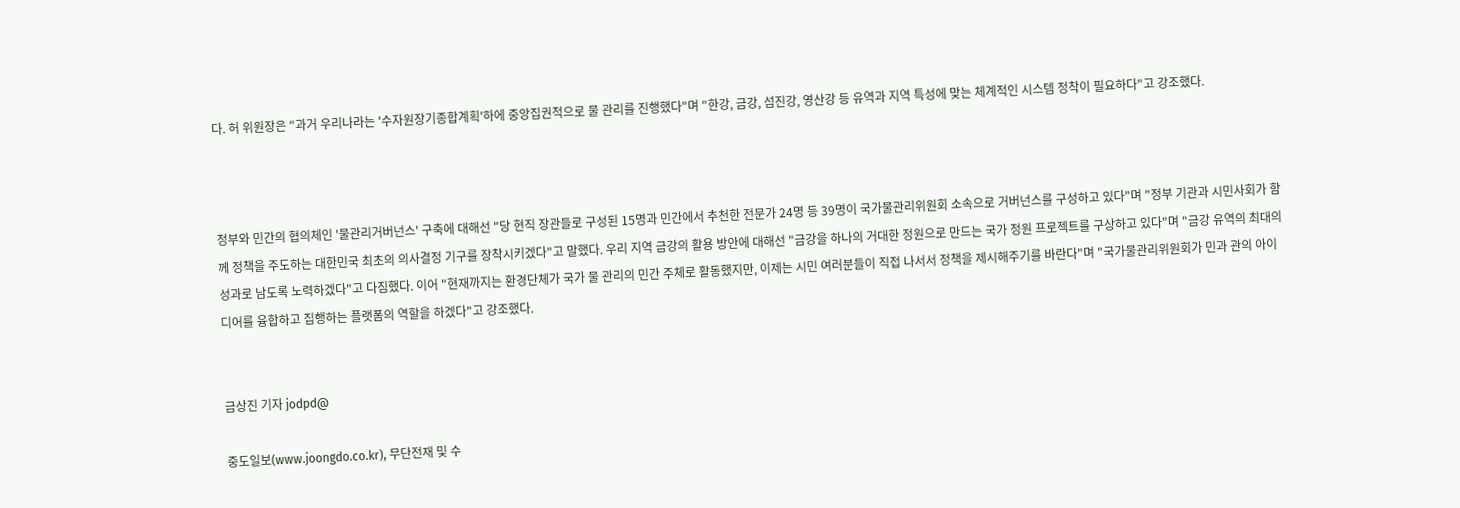다. 허 위원장은 "과거 우리나라는 '수자원장기종합계획'하에 중앙집권적으로 물 관리를 진행했다"며 "한강, 금강, 섬진강, 영산강 등 유역과 지역 특성에 맞는 체계적인 시스템 정착이 필요하다"고 강조했다.



정부와 민간의 협의체인 '물관리거버넌스' 구축에 대해선 "당 현직 장관들로 구성된 15명과 민간에서 추천한 전문가 24명 등 39명이 국가물관리위원회 소속으로 거버넌스를 구성하고 있다"며 "정부 기관과 시민사회가 함께 정책을 주도하는 대한민국 최초의 의사결정 기구를 장착시키겠다"고 말했다. 우리 지역 금강의 활용 방안에 대해선 "금강을 하나의 거대한 정원으로 만드는 국가 정원 프로젝트를 구상하고 있다"며 "금강 유역의 최대의 성과로 남도록 노력하겠다"고 다짐했다. 이어 "현재까지는 환경단체가 국가 물 관리의 민간 주체로 활동했지만, 이제는 시민 여러분들이 직접 나서서 정책을 제시해주기를 바란다"며 "국가물관리위원회가 민과 관의 아이디어를 융합하고 집행하는 플랫폼의 역할을 하겠다"고 강조했다.


금상진 기자 jodpd@

중도일보(www.joongdo.co.kr), 무단전재 및 수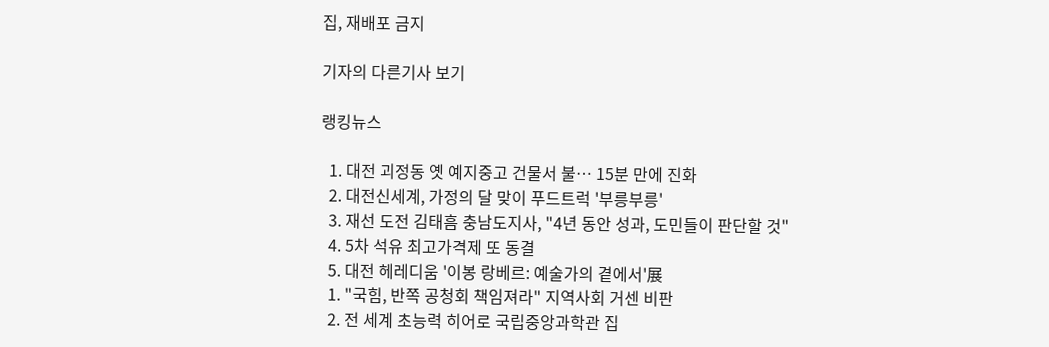집, 재배포 금지

기자의 다른기사 보기

랭킹뉴스

  1. 대전 괴정동 옛 예지중고 건물서 불… 15분 만에 진화
  2. 대전신세계, 가정의 달 맞이 푸드트럭 '부릉부릉'
  3. 재선 도전 김태흠 충남도지사, "4년 동안 성과, 도민들이 판단할 것"
  4. 5차 석유 최고가격제 또 동결
  5. 대전 헤레디움 '이봉 랑베르: 예술가의 곁에서'展
  1. "국힘, 반쪽 공청회 책임져라" 지역사회 거센 비판
  2. 전 세계 초능력 히어로 국립중앙과학관 집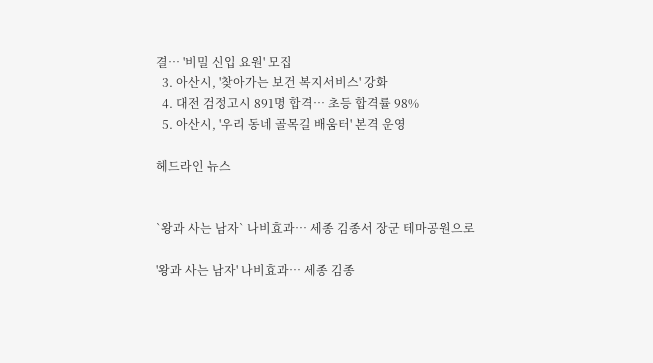결… '비밀 신입 요원' 모집
  3. 아산시, '찾아가는 보건 복지서비스' 강화
  4. 대전 검정고시 891명 합격… 초등 합격률 98%
  5. 아산시, '우리 동네 골목길 배움터' 본격 운영

헤드라인 뉴스


`왕과 사는 남자` 나비효과… 세종 김종서 장군 테마공원으로

'왕과 사는 남자' 나비효과… 세종 김종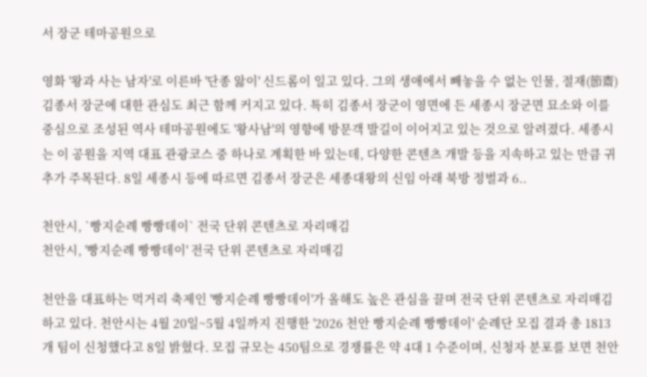서 장군 테마공원으로

영화 '왕과 사는 남자'로 이른바 '단종 앓이' 신드롬이 일고 있다. 그의 생애에서 빼놓을 수 없는 인물, 절재(節齋) 김종서 장군에 대한 관심도 최근 함께 커지고 있다. 특히 김종서 장군이 영면에 든 세종시 장군면 묘소와 이를 중심으로 조성된 역사 테마공원에도 '왕사남'의 영향에 방문객 발길이 이어지고 있는 것으로 알려졌다. 세종시는 이 공원을 지역 대표 관광코스 중 하나로 계획한 바 있는데, 다양한 콘텐츠 개발 등을 지속하고 있는 만큼 귀추가 주목된다. 8일 세종시 등에 따르면 김종서 장군은 세종대왕의 신임 아래 북방 정벌과 6..

천안시, `빵지순례 빵빵데이` 전국 단위 콘텐츠로 자리매김
천안시, '빵지순례 빵빵데이' 전국 단위 콘텐츠로 자리매김

천안을 대표하는 먹거리 축제인 '빵지순례 빵빵데이'가 올해도 높은 관심을 끌며 전국 단위 콘텐츠로 자리매김하고 있다. 천안시는 4월 20일~5월 4일까지 진행한 '2026 천안 빵지순례 빵빵데이' 순례단 모집 결과 총 1813개 팀이 신청했다고 8일 밝혔다. 모집 규모는 450팀으로 경쟁률은 약 4대 1 수준이며, 신청자 분포를 보면 천안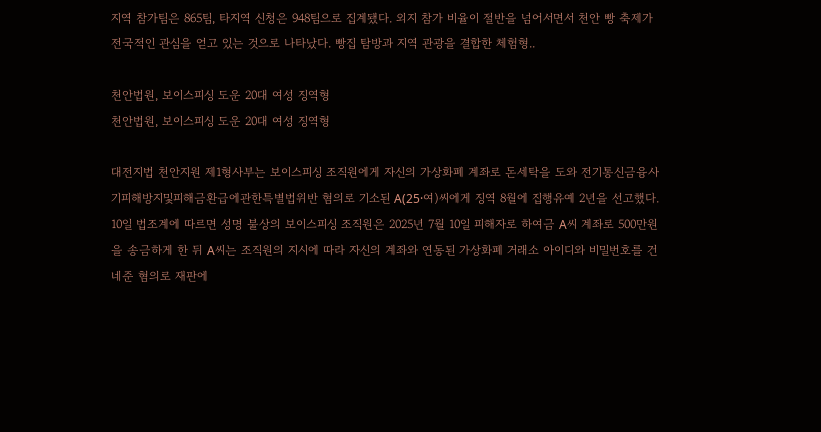지역 참가팀은 865팀, 타지역 신청은 948팀으로 집계됐다. 외지 참가 비율이 절반을 넘어서면서 천안 빵 축제가 전국적인 관심을 얻고 있는 것으로 나타났다. 빵집 탐방과 지역 관광을 결합한 체험형..

천안법원, 보이스피싱 도운 20대 여성 징역형
천안법원, 보이스피싱 도운 20대 여성 징역형

대전지법 천안지원 제1형사부는 보이스피싱 조직원에게 자신의 가상화폐 계좌로 돈세탁을 도와 전기통신금융사기피해방지및피해금환급에관한특별법위반 혐의로 기소된 A(25·여)씨에게 징역 8월에 집행유예 2년을 선고했다. 10일 법조계에 따르면 성명 불상의 보이스피싱 조직원은 2025년 7월 10일 피해자로 하여금 A씨 계좌로 500만원을 송금하게 한 뒤 A씨는 조직원의 지시에 따라 자신의 계좌와 연동된 가상화폐 거래소 아이디와 비밀번호를 건네준 혐의로 재판에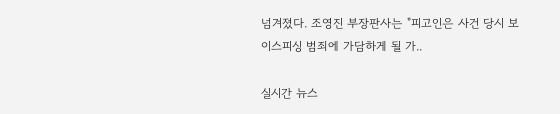넘겨졌다. 조영진 부장판사는 "피고인은 사건 당시 보이스피싱 범죄에 가담하게 될 가..

실시간 뉴스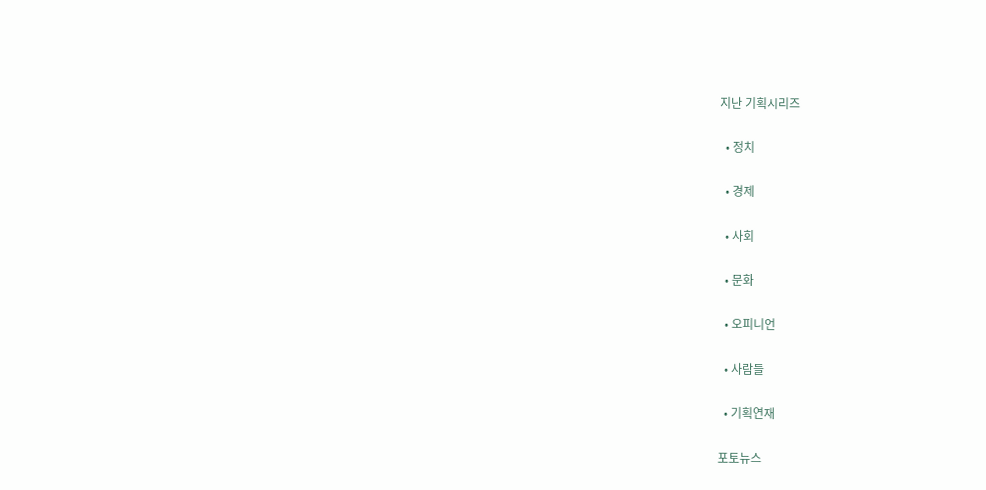지난 기획시리즈

  • 정치

  • 경제

  • 사회

  • 문화

  • 오피니언

  • 사람들

  • 기획연재

포토뉴스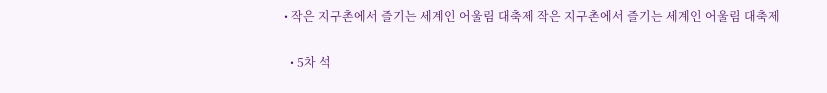• 작은 지구촌에서 즐기는 세계인 어울림 대축제 작은 지구촌에서 즐기는 세계인 어울림 대축제

  • 5차 석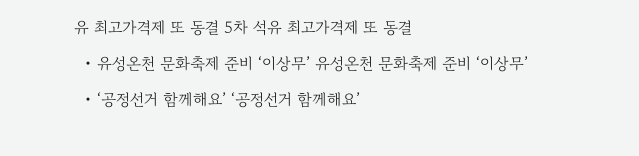유 최고가격제 또 동결 5차 석유 최고가격제 또 동결

  • 유성온천 문화축제 준비 ‘이상무’ 유성온천 문화축제 준비 ‘이상무’

  • ‘공정선거 함께해요’ ‘공정선거 함께해요’